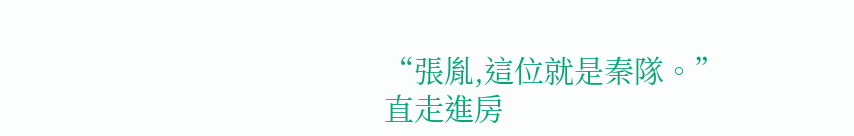“張胤,這位就是秦隊。”
直走進房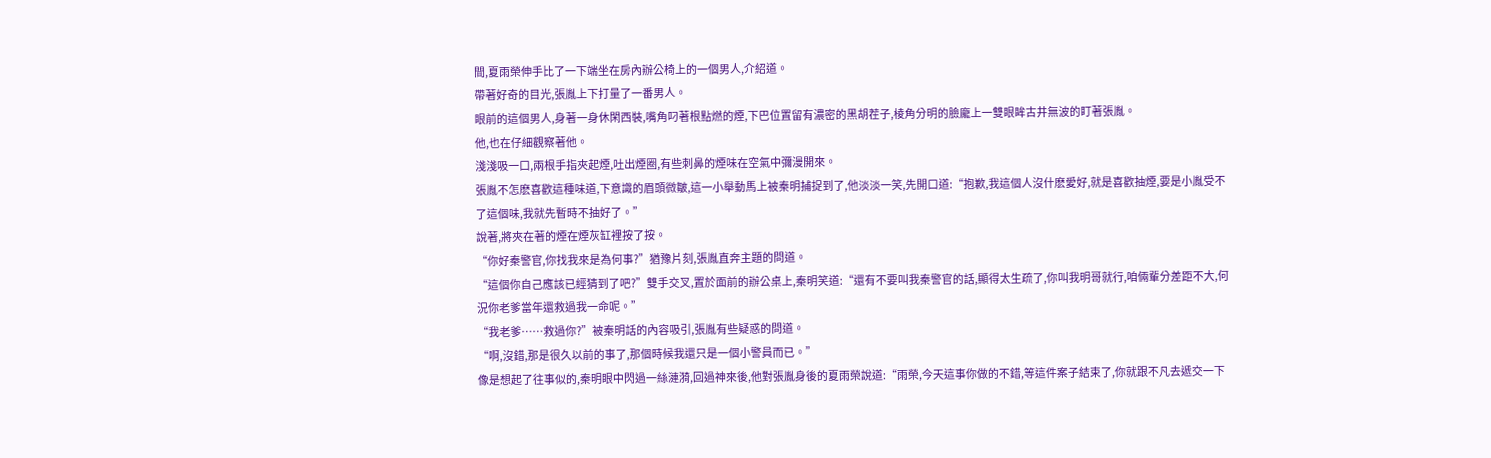間,夏雨榮伸手比了一下端坐在房內辦公椅上的一個男人,介紹道。
帶著好奇的目光,張胤上下打量了一番男人。
眼前的這個男人,身著一身休閑西裝,嘴角叼著根點燃的煙,下巴位置留有濃密的黑胡茬子,棱角分明的臉龐上一雙眼眸古井無波的盯著張胤。
他,也在仔細觀察著他。
淺淺吸一口,兩根手指夾起煙,吐出煙圈,有些刺鼻的煙味在空氣中彌漫開來。
張胤不怎麽喜歡這種味道,下意識的眉頭微皺,這一小舉動馬上被秦明捕捉到了,他淡淡一笑,先開口道:“抱歉,我這個人沒什麽愛好,就是喜歡抽煙,要是小胤受不了這個味,我就先暫時不抽好了。”
說著,將夾在著的煙在煙灰缸裡按了按。
“你好秦警官,你找我來是為何事?”猶豫片刻,張胤直奔主題的問道。
“這個你自己應該已經猜到了吧?”雙手交叉,置於面前的辦公桌上,秦明笑道:“還有不要叫我秦警官的話,顯得太生疏了,你叫我明哥就行,咱倆輩分差距不大,何況你老爹當年還救過我一命呢。”
“我老爹……救過你?”被秦明話的內容吸引,張胤有些疑惑的問道。
“啊,沒錯,那是很久以前的事了,那個時候我還只是一個小警員而已。”
像是想起了往事似的,秦明眼中閃過一絲漣漪,回過神來後,他對張胤身後的夏雨榮說道:“雨榮,今天這事你做的不錯,等這件案子結束了,你就跟不凡去遞交一下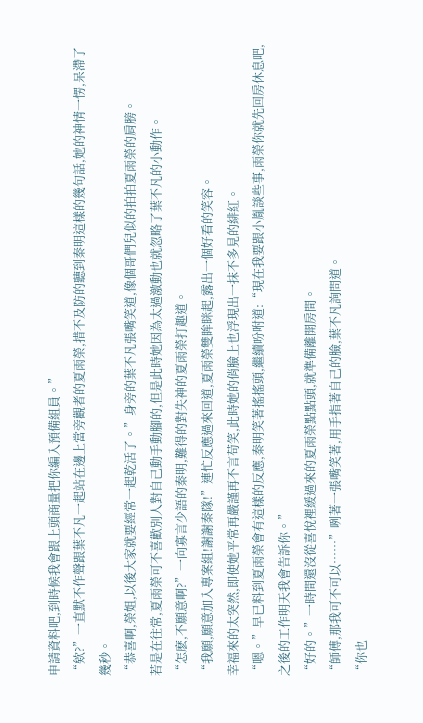申請資料吧,到時候我會跟上頭商量把你編入預備組員。”
“欸?”一直默不作聲跟葉不凡一起站在邊上當旁觀者的夏雨榮,措不及防的聽到秦明這樣的幾句話,她的神情一愣,呆滯了幾秒。
“恭喜啊,榮姐,以後大家就要經常一起乾活了。”身旁的葉不凡張嘴笑道,像個哥們兒似的拍拍夏雨榮的肩膀。
若是在往常,夏雨榮可不喜歡別人對自己動手動腳的,但是此時她因為太過激動也就忽略了葉不凡的小動作。
“怎麽,不願意啊?”一向寡言少語的秦明,難得的對失神的夏雨榮打趣道。
“我願,願意加入專案組!謝謝秦隊!”連忙反應過來回道,夏雨榮雙眸眯起,露出一個好看的笑容。
幸福來的太突然,即使她平常再嚴謹再不言苟笑,此時她的俏臉上也浮現出一抹不多見的緋紅。
“嗯。”早已料到夏雨榮會有這樣的反應,秦明笑著搖搖頭,繼續吩咐道:“現在我要跟小胤談些事,雨榮你就先回房休息吧,之後的工作明天我會告訴你。”
“好的。”一時間還沒從喜悅裡緩過來的夏雨榮點點頭,就準備離開房間。
“師傅,那我可不可以……”咧著一張嘴笑著,用手指著自己的臉,葉不凡詢問道。
“你也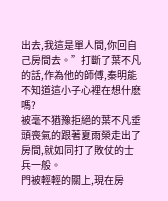出去,我這是單人間,你回自己房間去。”打斷了葉不凡的話,作為他的師傅,秦明能不知道這小子心裡在想什麽嗎?
被毫不猶豫拒絕的葉不凡垂頭喪氣的跟著夏雨榮走出了房間,就如同打了敗仗的士兵一般。
門被輕輕的關上,現在房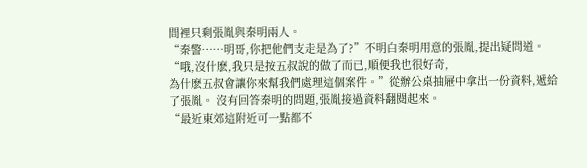間裡只剩張胤與秦明兩人。
“秦警……明哥,你把他們支走是為了?”不明白秦明用意的張胤,提出疑問道。
“哦,沒什麽,我只是按五叔說的做了而已,順便我也很好奇,
為什麽五叔會讓你來幫我們處理這個案件。”從辦公桌抽屜中拿出一份資料,遞給了張胤。 沒有回答秦明的問題,張胤接過資料翻閱起來。
“最近東郊這附近可一點都不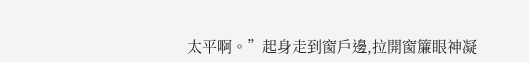太平啊。”起身走到窗戶邊,拉開窗簾眼神凝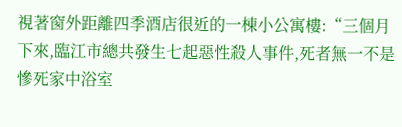視著窗外距離四季酒店很近的一棟小公寓樓:“三個月下來,臨江市總共發生七起惡性殺人事件,死者無一不是慘死家中浴室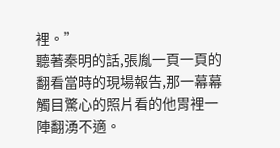裡。”
聽著秦明的話,張胤一頁一頁的翻看當時的現場報告,那一幕幕觸目驚心的照片看的他胃裡一陣翻湧不適。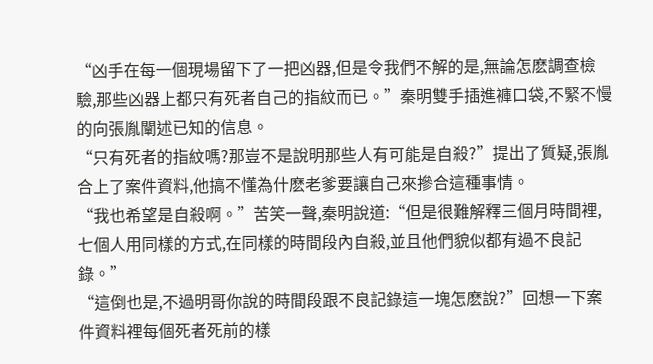“凶手在每一個現場留下了一把凶器,但是令我們不解的是,無論怎麽調查檢驗,那些凶器上都只有死者自己的指紋而已。”秦明雙手插進褲口袋,不緊不慢的向張胤闡述已知的信息。
“只有死者的指紋嗎?那豈不是說明那些人有可能是自殺?”提出了質疑,張胤合上了案件資料,他搞不懂為什麽老爹要讓自己來摻合這種事情。
“我也希望是自殺啊。”苦笑一聲,秦明說道:“但是很難解釋三個月時間裡,七個人用同樣的方式,在同樣的時間段內自殺,並且他們貌似都有過不良記錄。”
“這倒也是,不過明哥你說的時間段跟不良記錄這一塊怎麽說?”回想一下案件資料裡每個死者死前的樣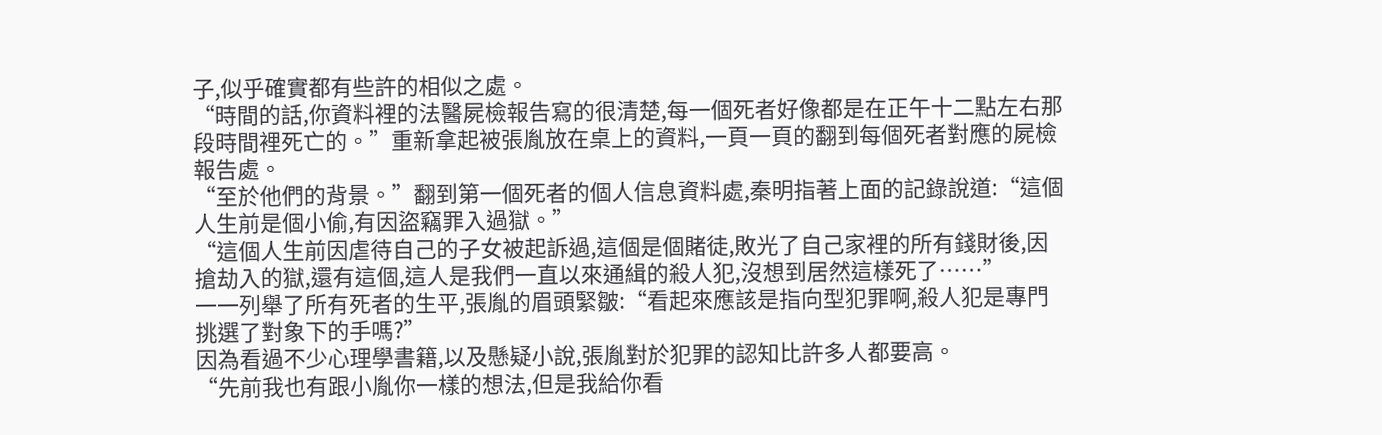子,似乎確實都有些許的相似之處。
“時間的話,你資料裡的法醫屍檢報告寫的很清楚,每一個死者好像都是在正午十二點左右那段時間裡死亡的。”重新拿起被張胤放在桌上的資料,一頁一頁的翻到每個死者對應的屍檢報告處。
“至於他們的背景。”翻到第一個死者的個人信息資料處,秦明指著上面的記錄說道:“這個人生前是個小偷,有因盜竊罪入過獄。”
“這個人生前因虐待自己的子女被起訴過,這個是個賭徒,敗光了自己家裡的所有錢財後,因搶劫入的獄,還有這個,這人是我們一直以來通緝的殺人犯,沒想到居然這樣死了……”
一一列舉了所有死者的生平,張胤的眉頭緊皺:“看起來應該是指向型犯罪啊,殺人犯是專門挑選了對象下的手嗎?”
因為看過不少心理學書籍,以及懸疑小說,張胤對於犯罪的認知比許多人都要高。
“先前我也有跟小胤你一樣的想法,但是我給你看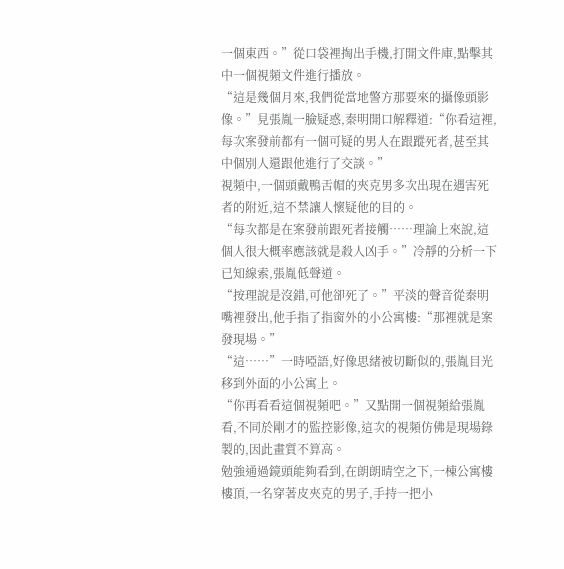一個東西。”從口袋裡掏出手機,打開文件庫,點擊其中一個視頻文件進行播放。
“這是幾個月來,我們從當地警方那要來的攝像頭影像。”見張胤一臉疑惑,秦明開口解釋道:“你看這裡,每次案發前都有一個可疑的男人在跟蹤死者,甚至其中個別人還跟他進行了交談。”
視頻中,一個頭戴鴨舌帽的夾克男多次出現在遇害死者的附近,這不禁讓人懷疑他的目的。
“每次都是在案發前跟死者接觸……理論上來說,這個人很大概率應該就是殺人凶手。”冷靜的分析一下已知線索,張胤低聲道。
“按理說是沒錯,可他卻死了。”平淡的聲音從秦明嘴裡發出,他手指了指窗外的小公寓樓:“那裡就是案發現場。”
“這……”一時啞語,好像思緒被切斷似的,張胤目光移到外面的小公寓上。
“你再看看這個視頻吧。”又點開一個視頻給張胤看,不同於剛才的監控影像,這次的視頻仿佛是現場錄製的,因此畫質不算高。
勉強通過鏡頭能夠看到,在朗朗晴空之下,一棟公寓樓樓頂,一名穿著皮夾克的男子,手持一把小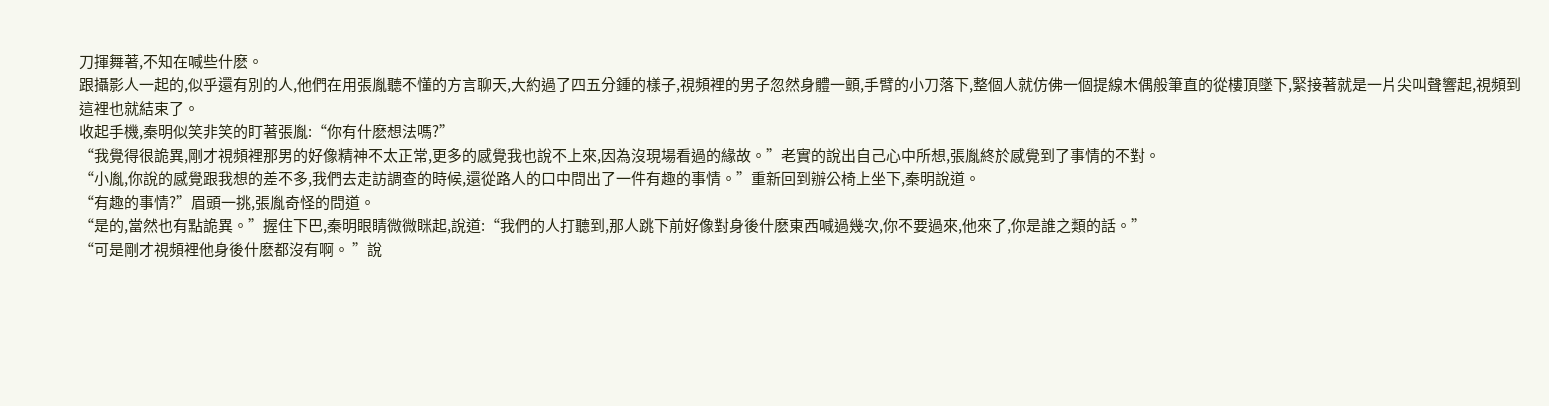刀揮舞著,不知在喊些什麽。
跟攝影人一起的,似乎還有別的人,他們在用張胤聽不懂的方言聊天,大約過了四五分鍾的樣子,視頻裡的男子忽然身體一顫,手臂的小刀落下,整個人就仿佛一個提線木偶般筆直的從樓頂墜下,緊接著就是一片尖叫聲響起,視頻到這裡也就結束了。
收起手機,秦明似笑非笑的盯著張胤:“你有什麽想法嗎?”
“我覺得很詭異,剛才視頻裡那男的好像精神不太正常,更多的感覺我也說不上來,因為沒現場看過的緣故。”老實的說出自己心中所想,張胤終於感覺到了事情的不對。
“小胤,你說的感覺跟我想的差不多,我們去走訪調查的時候,還從路人的口中問出了一件有趣的事情。”重新回到辦公椅上坐下,秦明說道。
“有趣的事情?”眉頭一挑,張胤奇怪的問道。
“是的,當然也有點詭異。”握住下巴,秦明眼睛微微眯起,說道:“我們的人打聽到,那人跳下前好像對身後什麽東西喊過幾次,你不要過來,他來了,你是誰之類的話。”
“可是剛才視頻裡他身後什麽都沒有啊。 ”說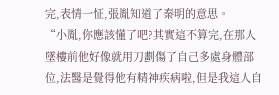完,表情一怔,張胤知道了秦明的意思。
“小胤,你應該懂了吧?其實這不算完,在那人墜樓前他好像就用刀劃傷了自己多處身體部位,法醫是覺得他有精神疾病啦,但是我這人自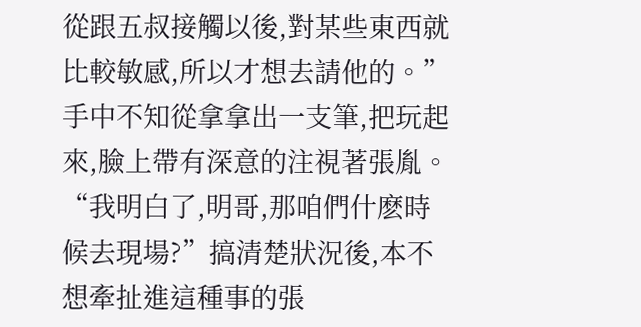從跟五叔接觸以後,對某些東西就比較敏感,所以才想去請他的。”
手中不知從拿拿出一支筆,把玩起來,臉上帶有深意的注視著張胤。
“我明白了,明哥,那咱們什麽時候去現場?”搞清楚狀況後,本不想牽扯進這種事的張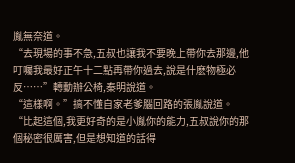胤無奈道。
“去現場的事不急,五叔也讓我不要晚上帶你去那邊,他叮囑我最好正午十二點再帶你過去,說是什麽物極必反……”轉動辦公椅,秦明說道。
“這樣啊。”搞不懂自家老爹腦回路的張胤說道。
“比起這個,我更好奇的是小胤你的能力,五叔說你的那個秘密很厲害,但是想知道的話得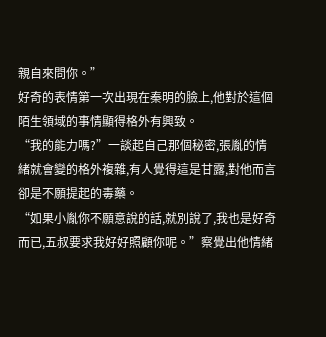親自來問你。”
好奇的表情第一次出現在秦明的臉上,他對於這個陌生領域的事情顯得格外有興致。
“我的能力嗎?”一談起自己那個秘密,張胤的情緒就會變的格外複雜,有人覺得這是甘露,對他而言卻是不願提起的毒藥。
“如果小胤你不願意說的話,就別說了,我也是好奇而已,五叔要求我好好照顧你呢。”察覺出他情緒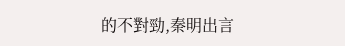的不對勁,秦明出言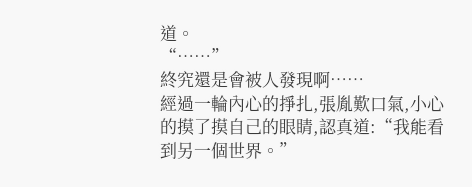道。
“……”
終究還是會被人發現啊……
經過一輪內心的掙扎,張胤歎口氣,小心的摸了摸自己的眼睛,認真道:“我能看到另一個世界。”